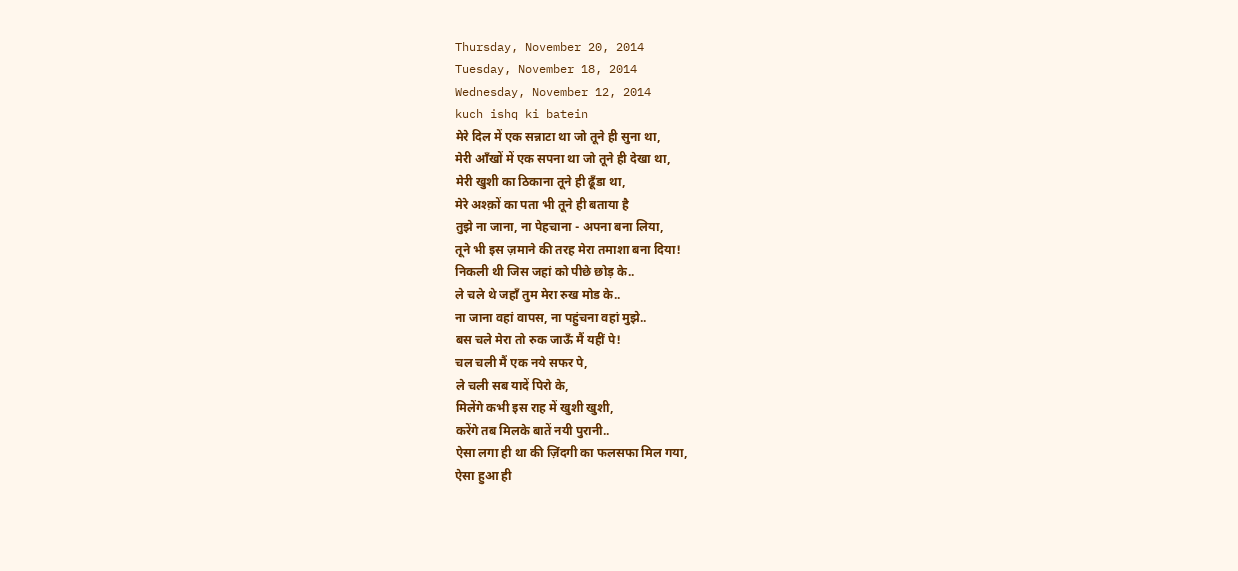Thursday, November 20, 2014
Tuesday, November 18, 2014
Wednesday, November 12, 2014
kuch ishq ki batein
मेरे दिल में एक सन्नाटा था जो तूने ही सुना था,
मेरी आँखों में एक सपना था जो तूने ही देखा था,
मेरी खुशी का ठिकाना तूने ही ढूँडा था,
मेरे अश्क़ों का पता भी तूने ही बताया है
तुझे ना जाना, ना पेहचाना - अपना बना लिया,
तूने भी इस ज़माने की तरह मेरा तमाशा बना दिया!
निकली थी जिस जहां को पीछे छोड़ के..
ले चले थे जहाँ तुम मेरा रुख मोड के..
ना जाना वहां वापस, ना पहुंचना वहां मुझे..
बस चले मेरा तो रुक जाऊँ मैं यहीं पे!
चल चली मैं एक नये सफर पे,
ले चली सब यादें पिरो के,
मिलेंगे कभी इस राह में खुशी खुशी,
करेंगे तब मिलके बातें नयी पुरानी..
ऐसा लगा ही था की ज़िंदगी का फलसफा मिल गया,
ऐसा हुआ ही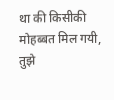था की किसीकी मोहब्बत मिल गयी,
तुझे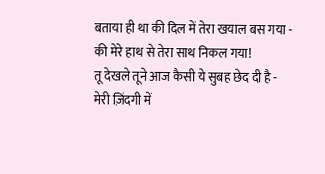बताया ही था की दिल में तेरा खयाल बस गया -
की मेरे हाथ से तेरा साथ निकल गया!
तू देखले तूने आज कैसी ये सुबह छेद दी है -
मेरी ज़िंदगी में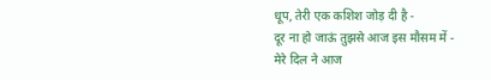धूप, तेरी एक कशिश जोड़ दी है -
दूर ना हो जाऊं तुझसे आज इस मौसम में -
मेरे दिल ने आज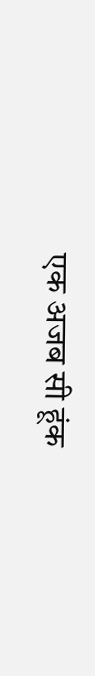एक अजब सी हूंक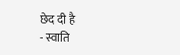छेद दी है
- स्वाति